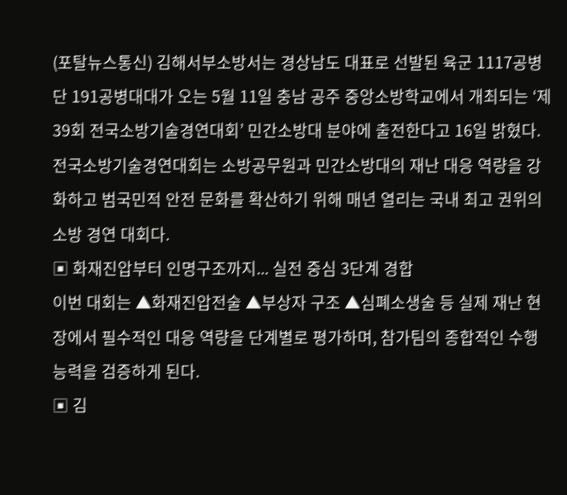(포탈뉴스통신) 김해서부소방서는 경상남도 대표로 선발된 육군 1117공병단 191공병대대가 오는 5월 11일 충남 공주 중앙소방학교에서 개최되는 ‘제39회 전국소방기술경연대회’ 민간소방대 분야에 출전한다고 16일 밝혔다.
전국소방기술경연대회는 소방공무원과 민간소방대의 재난 대응 역량을 강화하고 범국민적 안전 문화를 확산하기 위해 매년 열리는 국내 최고 권위의 소방 경연 대회다.
▣ 화재진압부터 인명구조까지... 실전 중심 3단계 경합
이번 대회는 ▲화재진압전술 ▲부상자 구조 ▲심폐소생술 등 실제 재난 현장에서 필수적인 대응 역량을 단계별로 평가하며, 참가팀의 종합적인 수행 능력을 검증하게 된다.
▣ 김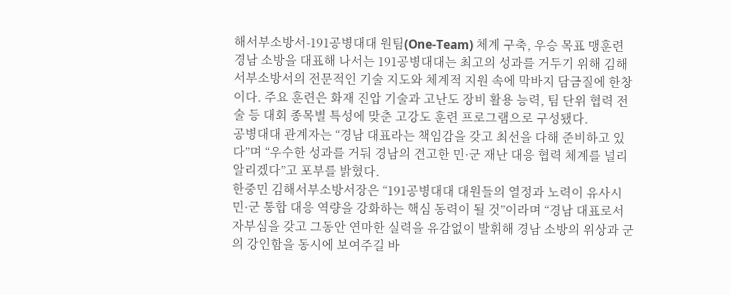해서부소방서-191공병대대 원팀(One-Team) 체계 구축, 우승 목표 맹훈련
경남 소방을 대표해 나서는 191공병대대는 최고의 성과를 거두기 위해 김해서부소방서의 전문적인 기술 지도와 체계적 지원 속에 막바지 담금질에 한창이다. 주요 훈련은 화재 진압 기술과 고난도 장비 활용 능력, 팀 단위 협력 전술 등 대회 종목별 특성에 맞춘 고강도 훈련 프로그램으로 구성됐다.
공병대대 관계자는 “경남 대표라는 책임감을 갖고 최선을 다해 준비하고 있다”며 “우수한 성과를 거둬 경남의 견고한 민·군 재난 대응 협력 체계를 널리 알리겠다”고 포부를 밝혔다.
한중민 김해서부소방서장은 “191공병대대 대원들의 열정과 노력이 유사시 민·군 통합 대응 역량을 강화하는 핵심 동력이 될 것”이라며 “경남 대표로서 자부심을 갖고 그동안 연마한 실력을 유감없이 발휘해 경남 소방의 위상과 군의 강인함을 동시에 보여주길 바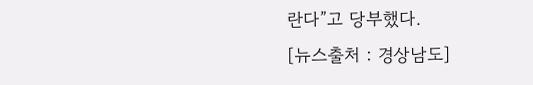란다”고 당부했다.
[뉴스출처 : 경상남도]